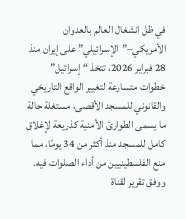في ظل انشغال العالم بالعدوان الأمريكي–”الإسرائيلي” على إيران منذ 28 فبراير 2026، تتخذ “إسرائيل” خطوات متسارعة لتغيير الواقع التاريخي والقانوني للمسجد الأقصى، مستغلة حالة ما يسمى الطوارئ الأمنية كذريعة لإغلاق كامل للمسجد منذ أكثر من 34 يومًا، مما منع الفلسطينيين من أداء الصلوات فيه.
ووفق تقرير لقناة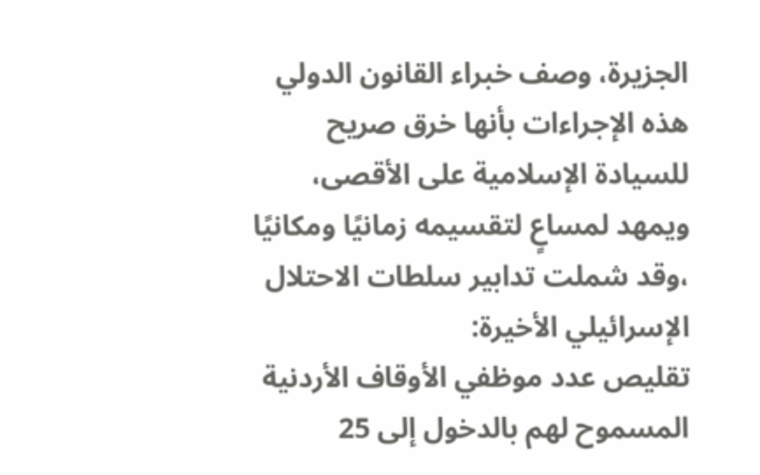الجزيرة، وصف خبراء القانون الدولي هذه الإجراءات بأنها خرق صريح للسيادة الإسلامية على الأقصى، ويمهد لمساعٍ لتقسيمه زمانيًا ومكانيًا ،وقد شملت تدابير سلطات الاحتلال الإسرائيلي الأخيرة:
تقليص عدد موظفي الأوقاف الأردنية المسموح لهم بالدخول إلى 25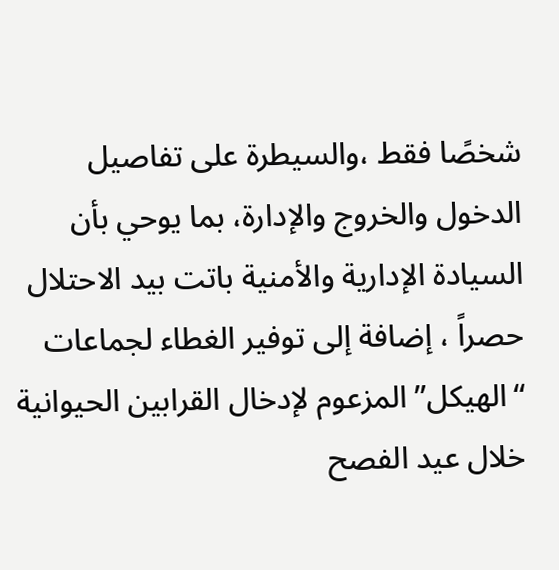شخصًا فقط ،والسيطرة على تفاصيل الدخول والخروج والإدارة، بما يوحي بأن السيادة الإدارية والأمنية باتت بيد الاحتلال حصراً ، إضافة إلى توفير الغطاء لجماعات “الهيكل” المزعوم لإدخال القرابين الحيوانية خلال عيد الفصح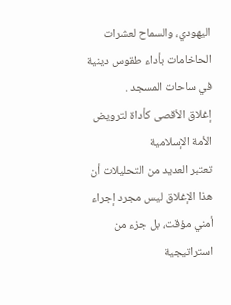اليهودي، والسماح لعشرات الحاخامات بأداء طقوس دينية في ساحات المسجد .
إغلاق الأقصى كأداة لترويض الأمة الإسلامية
تعتبر العديد من التحليلات أن هذا الإغلاق ليس مجرد إجراء أمني مؤقت، بل جزء من استراتيجية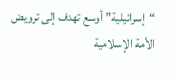“إسرائيلية”أوسع تهدف إلى ترويض الأمة الإسلامية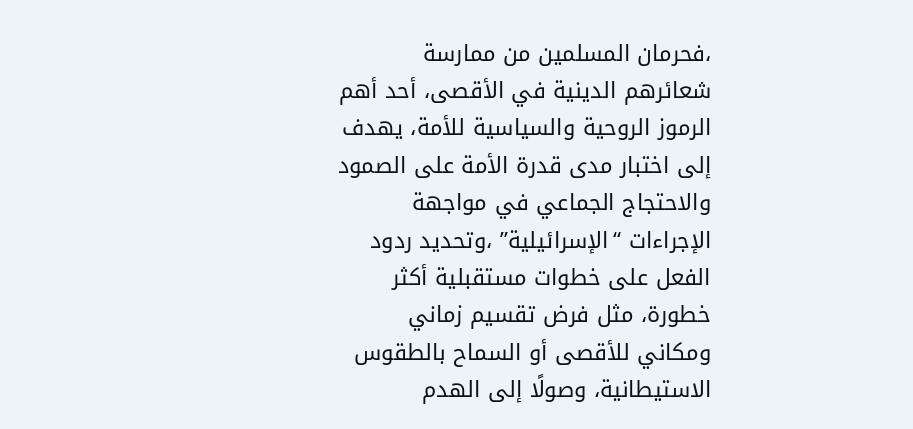،فحرمان المسلمين من ممارسة شعائرهم الدينية في الأقصى، أحد أهم الرموز الروحية والسياسية للأمة، يهدف إلى اختبار مدى قدرة الأمة على الصمود والاحتجاج الجماعي في مواجهة الإجراءات “الإسرائيلية” ،وتحديد ردود الفعل على خطوات مستقبلية أكثر خطورة، مثل فرض تقسيم زماني ومكاني للأقصى أو السماح بالطقوس الاستيطانية، وصولًا إلى الهدم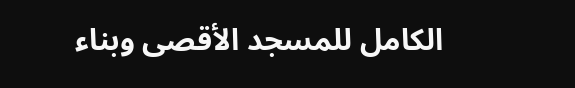الكامل للمسجد الأقصى وبناء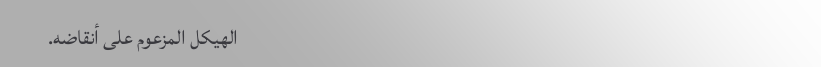الهيكل المزعوم على أنقاضه.